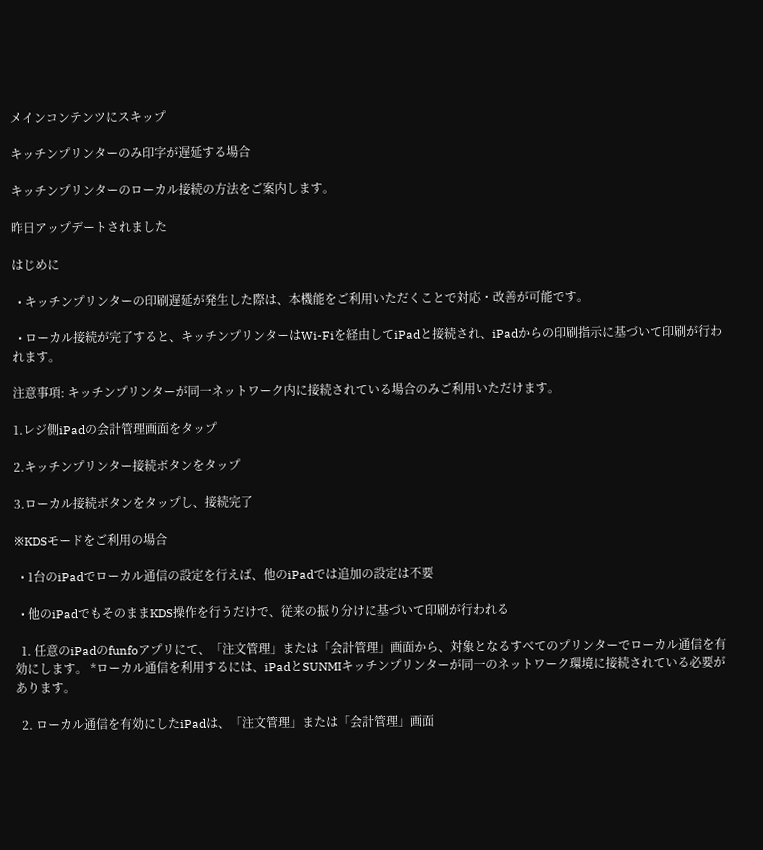メインコンテンツにスキップ

キッチンプリンターのみ印字が遅延する場合

キッチンプリンターのローカル接続の方法をご案内します。

昨日アップデートされました

はじめに

  • キッチンプリンターの印刷遅延が発生した際は、本機能をご利用いただくことで対応・改善が可能です。

  • ローカル接続が完了すると、キッチンプリンターはWi-Fiを経由してiPadと接続され、iPadからの印刷指示に基づいて印刷が行われます。

注意事項: キッチンプリンターが同一ネットワーク内に接続されている場合のみご利用いただけます。

1.レジ側iPadの会計管理画面をタップ

2.キッチンプリンター接続ボタンをタップ

3.ローカル接続ボタンをタップし、接続完了

※KDSモードをご利用の場合

  • 1台のiPadでローカル通信の設定を行えば、他のiPadでは追加の設定は不要

  • 他のiPadでもそのままKDS操作を行うだけで、従来の振り分けに基づいて印刷が行われる

  1. 任意のiPadのfunfoアプリにて、「注文管理」または「会計管理」画面から、対象となるすべてのプリンターでローカル通信を有効にします。 *ローカル通信を利用するには、iPadとSUNMIキッチンプリンターが同一のネットワーク環境に接続されている必要があります。

  2. ローカル通信を有効にしたiPadは、「注文管理」または「会計管理」画面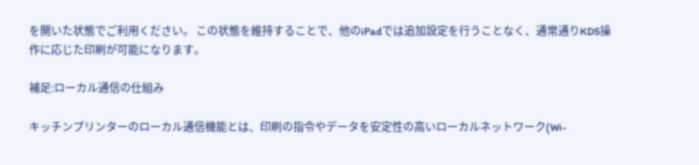を開いた状態でご利用ください。 この状態を維持することで、他のiPadでは追加設定を行うことなく、通常通りKDS操作に応じた印刷が可能になります。

補足:ローカル通信の仕組み

キッチンプリンターのローカル通信機能とは、印刷の指令やデータを安定性の高いローカルネットワーク(Wi-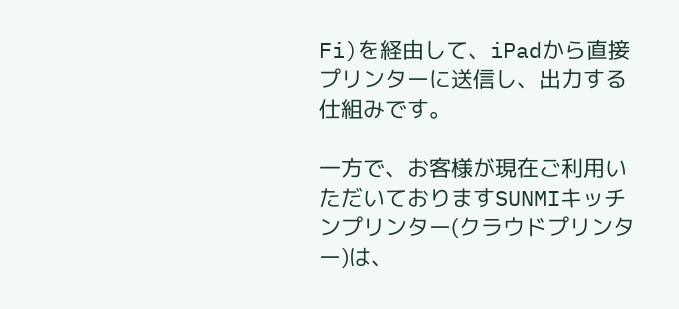Fi)を経由して、iPadから直接プリンターに送信し、出力する仕組みです。

一方で、お客様が現在ご利用いただいておりますSUNMIキッチンプリンター(クラウドプリンター)は、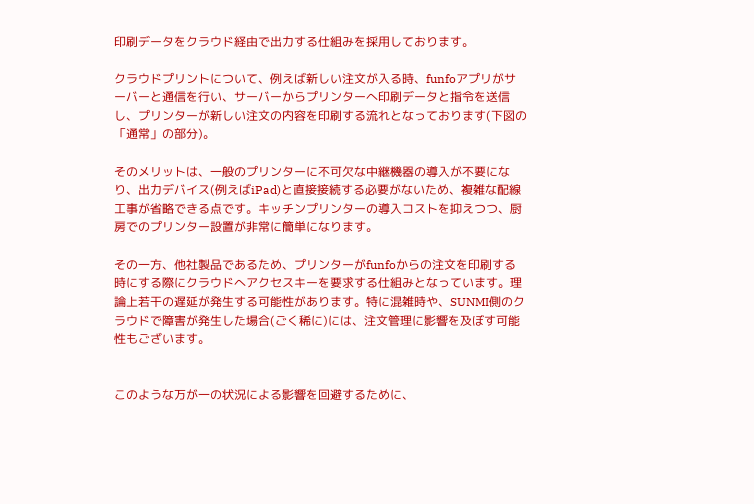印刷データをクラウド経由で出力する仕組みを採用しております。

クラウドプリントについて、例えば新しい注文が入る時、funfoアプリがサーバーと通信を行い、サーバーからプリンターへ印刷データと指令を送信し、プリンターが新しい注文の内容を印刷する流れとなっております(下図の「通常」の部分)。

そのメリットは、一般のプリンターに不可欠な中継機器の導入が不要になり、出力デバイス(例えばiPad)と直接接続する必要がないため、複雑な配線工事が省略できる点です。キッチンプリンターの導入コストを抑えつつ、厨房でのプリンター設置が非常に簡単になります。

その一方、他社製品であるため、プリンターがfunfoからの注文を印刷する時にする際にクラウドへアクセスキーを要求する仕組みとなっています。理論上若干の遅延が発生する可能性があります。特に混雑時や、SUNMI側のクラウドで障害が発生した場合(ごく稀に)には、注文管理に影響を及ぼす可能性もございます。


このような万が一の状況による影響を回避するために、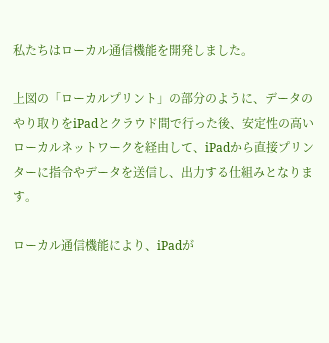私たちはローカル通信機能を開発しました。

上図の「ローカルプリント」の部分のように、データのやり取りをiPadとクラウド間で行った後、安定性の高いローカルネットワークを経由して、iPadから直接プリンターに指令やデータを送信し、出力する仕組みとなります。

ローカル通信機能により、iPadが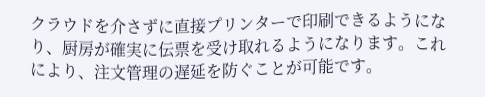クラウドを介さずに直接プリンターで印刷できるようになり、厨房が確実に伝票を受け取れるようになります。これにより、注文管理の遅延を防ぐことが可能です。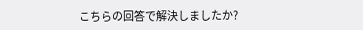こちらの回答で解決しましたか?